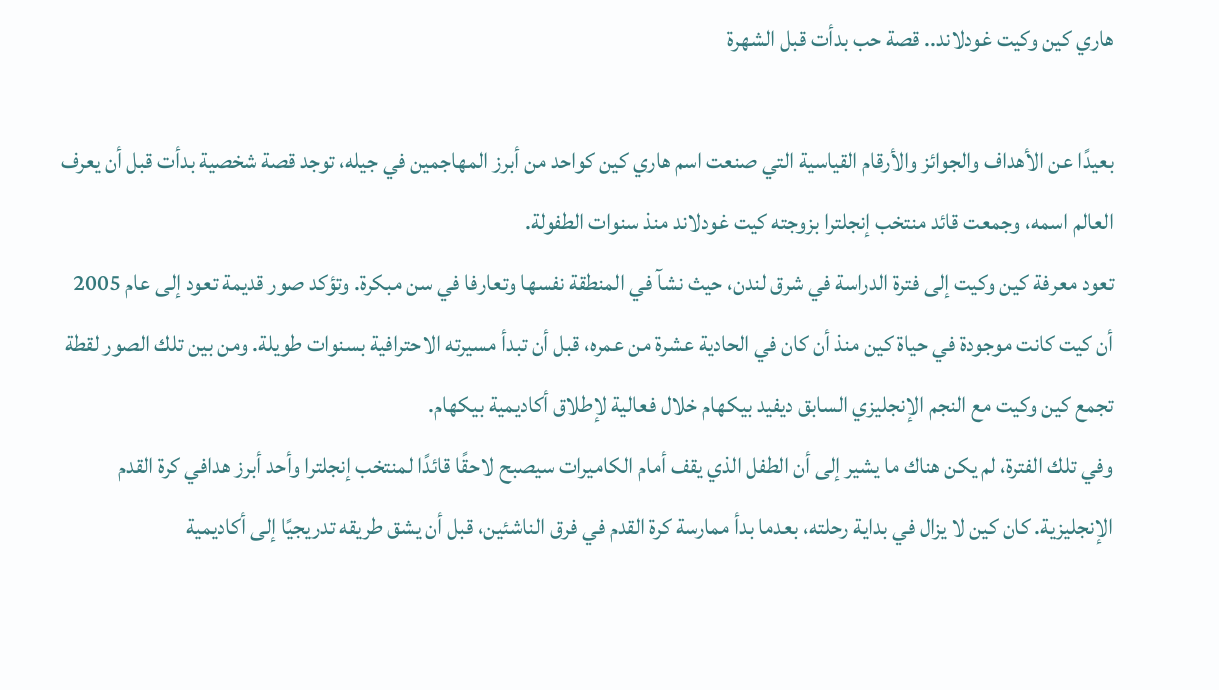هاري كين وكيت غودلاند.. قصة حب بدأت قبل الشهرة

بعيدًا عن الأهداف والجوائز والأرقام القياسية التي صنعت اسم هاري كين كواحد من أبرز المهاجمين في جيله، توجد قصة شخصية بدأت قبل أن يعرف العالم اسمه، وجمعت قائد منتخب إنجلترا بزوجته كيت غودلاند منذ سنوات الطفولة.
تعود معرفة كين وكيت إلى فترة الدراسة في شرق لندن، حيث نشآ في المنطقة نفسها وتعارفا في سن مبكرة. وتؤكد صور قديمة تعود إلى عام 2005 أن كيت كانت موجودة في حياة كين منذ أن كان في الحادية عشرة من عمره، قبل أن تبدأ مسيرته الاحترافية بسنوات طويلة. ومن بين تلك الصور لقطة تجمع كين وكيت مع النجم الإنجليزي السابق ديفيد بيكهام خلال فعالية لإطلاق أكاديمية بيكهام.
وفي تلك الفترة، لم يكن هناك ما يشير إلى أن الطفل الذي يقف أمام الكاميرات سيصبح لاحقًا قائدًا لمنتخب إنجلترا وأحد أبرز هدافي كرة القدم الإنجليزية. كان كين لا يزال في بداية رحلته، بعدما بدأ ممارسة كرة القدم في فرق الناشئين، قبل أن يشق طريقه تدريجيًا إلى أكاديمية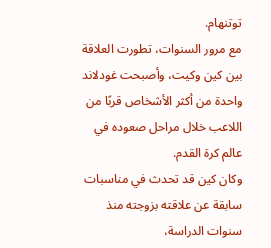توتنهام.
مع مرور السنوات، تطورت العلاقة بين كين وكيت، وأصبحت غودلاند واحدة من أكثر الأشخاص قربًا من اللاعب خلال مراحل صعوده في عالم كرة القدم.
وكان كين قد تحدث في مناسبات سابقة عن علاقته بزوجته منذ سنوات الدراسة،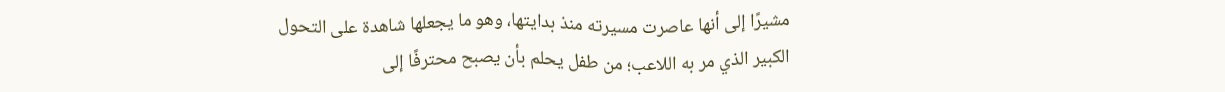مشيرًا إلى أنها عاصرت مسيرته منذ بدايتها، وهو ما يجعلها شاهدة على التحول الكبير الذي مر به اللاعب؛ من طفل يحلم بأن يصبح محترفًا إلى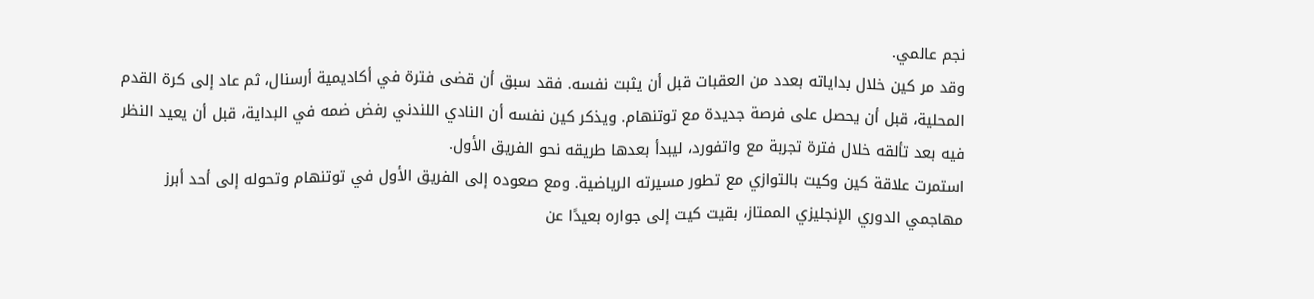نجم عالمي.
وقد مر كين خلال بداياته بعدد من العقبات قبل أن يثبت نفسه. فقد سبق أن قضى فترة في أكاديمية أرسنال، ثم عاد إلى كرة القدم المحلية، قبل أن يحصل على فرصة جديدة مع توتنهام. ويذكر كين نفسه أن النادي اللندني رفض ضمه في البداية، قبل أن يعيد النظر فيه بعد تألقه خلال فترة تجربة مع واتفورد، ليبدأ بعدها طريقه نحو الفريق الأول.
استمرت علاقة كين وكيت بالتوازي مع تطور مسيرته الرياضية. ومع صعوده إلى الفريق الأول في توتنهام وتحوله إلى أحد أبرز مهاجمي الدوري الإنجليزي الممتاز، بقيت كيت إلى جواره بعيدًا عن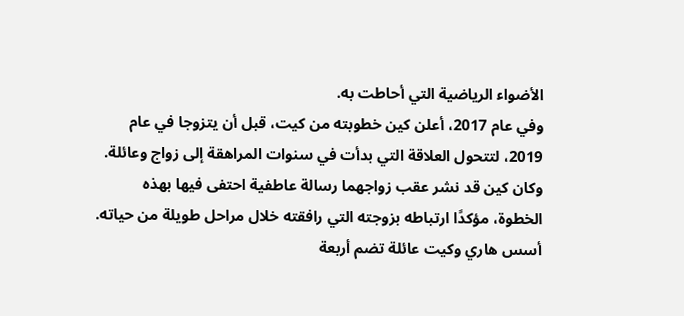الأضواء الرياضية التي أحاطت به.
وفي عام 2017، أعلن كين خطوبته من كيت، قبل أن يتزوجا في عام 2019، لتتحول العلاقة التي بدأت في سنوات المراهقة إلى زواج وعائلة.
وكان كين قد نشر عقب زواجهما رسالة عاطفية احتفى فيها بهذه الخطوة، مؤكدًا ارتباطه بزوجته التي رافقته خلال مراحل طويلة من حياته.
أسس هاري وكيت عائلة تضم أربعة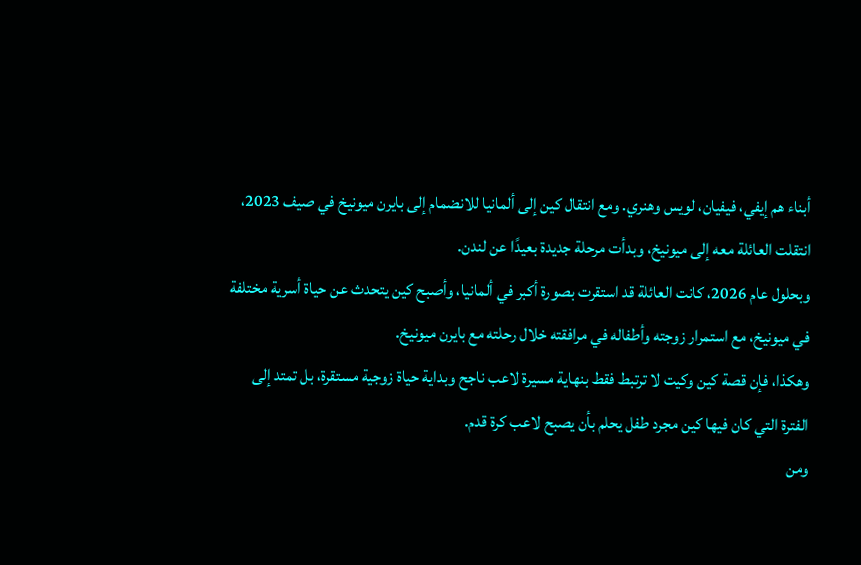أبناء هم إيفي، فيفيان، لويس وهنري. ومع انتقال كين إلى ألمانيا للانضمام إلى بايرن ميونيخ في صيف 2023، انتقلت العائلة معه إلى ميونيخ، وبدأت مرحلة جديدة بعيدًا عن لندن.
وبحلول عام 2026، كانت العائلة قد استقرت بصورة أكبر في ألمانيا، وأصبح كين يتحدث عن حياة أسرية مختلفة في ميونيخ، مع استمرار زوجته وأطفاله في مرافقته خلال رحلته مع بايرن ميونيخ.
وهكذا، فإن قصة كين وكيت لا ترتبط فقط بنهاية مسيرة لاعب ناجح وبداية حياة زوجية مستقرة، بل تمتد إلى الفترة التي كان فيها كين مجرد طفل يحلم بأن يصبح لاعب كرة قدم.
ومن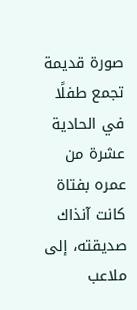صورة قديمة تجمع طفلًا في الحادية عشرة من عمره بفتاة كانت آنذاك صديقته، إلى ملاعب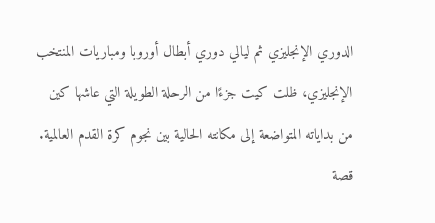الدوري الإنجليزي ثم ليالي دوري أبطال أوروبا ومباريات المنتخب الإنجليزي، ظلت كيت جزءًا من الرحلة الطويلة التي عاشها كين من بداياته المتواضعة إلى مكانته الحالية بين نجوم كرة القدم العالمية.
قصة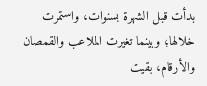بدأت قبل الشهرة بسنوات، واستمرت خلالها؛ وبينما تغيرت الملاعب والقمصان والأرقام، بقيت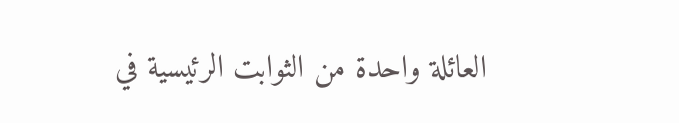العائلة واحدة من الثوابت الرئيسية في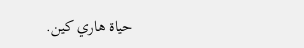حياة هاري كين.